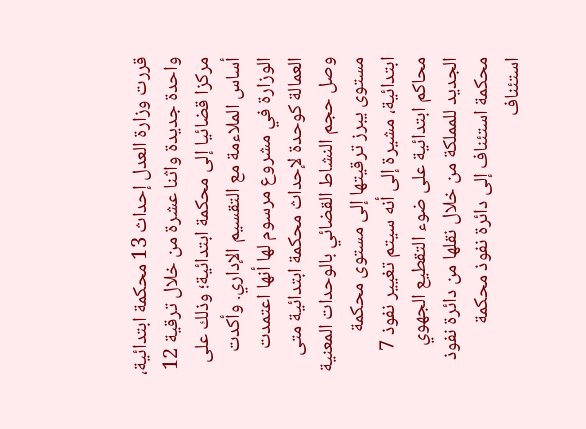قررت وزارة العدل إحداث 13 محكمة ابتدائية، واحدة جديدة واثنا عشرة من خلال ترقية 12 مركزا قضائيا إلى محكمة ابتدائية؛ وذلك على أساس الملاءمة مع التقسيم الإداري. وأكدت الوزارة في مشروع مرسوم لها أنها اعتمدت العمالة كوحدة لإحداث محكمة ابتدائية متى وصل حجم النشاط القضائي بالوحدات المعنية مستوى يبرز ترقيتها إلى مستوى محكمة ابتدائية، مشيرة إلى أنه سيتم تغيير نفوذ 7 محاكم ابتدائية على ضوء التقطيع الجهوي الجديد للمملكة من خلال نقلها من دائرة نفوذ محكمة استئناف إلى دائرة نفوذ محكمة استئناف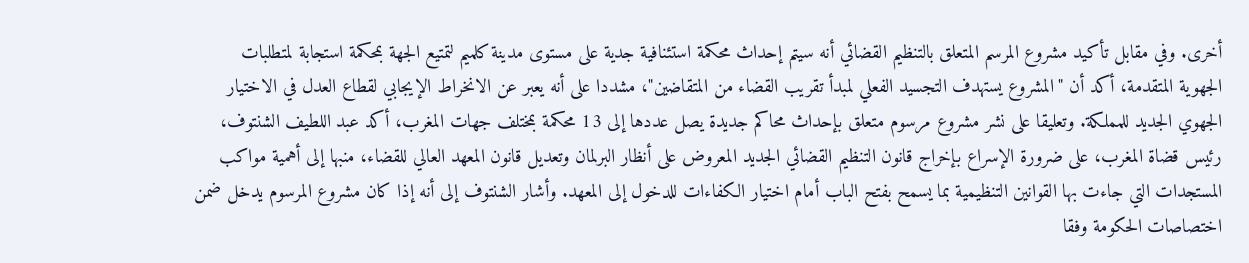أخرى. وفي مقابل تأكيد مشروع المرسم المتعلق بالتنظيم القضائي أنه سيتم إحداث محكمة استئنافية جدية على مستوى مدينة كلميم لتمتيع الجهة بمحكمة استجابة لمتطلبات الجهوية المتقدمة، أكد أن "المشروع يستهدف التجسيد الفعلي لمبدأ تقريب القضاء من المتقاضين"، مشددا على أنه يعبر عن الانخراط الإيجابي لقطاع العدل في الاختيار الجهوي الجديد للمملكة. وتعليقا على نشر مشروع مرسوم متعلق بإحداث محاكم جديدة يصل عددها إلى 13 محكمة بمختلف جهات المغرب، أكد عبد اللطيف الشنتوف، رئيس قضاة المغرب، على ضرورة الإسراع بإخراج قانون التنظيم القضائي الجديد المعروض على أنظار البرلمان وتعديل قانون المعهد العالي للقضاء، منبها إلى أهمية مواكب المستجدات التي جاءت بها القوانين التنظيمية بما يسمح بفتح الباب أمام اختيار الكفاءات للدخول إلى المعهد. وأشار الشنتوف إلى أنه إذا كان مشروع المرسوم يدخل ضمن اختصاصات الحكومة وفقا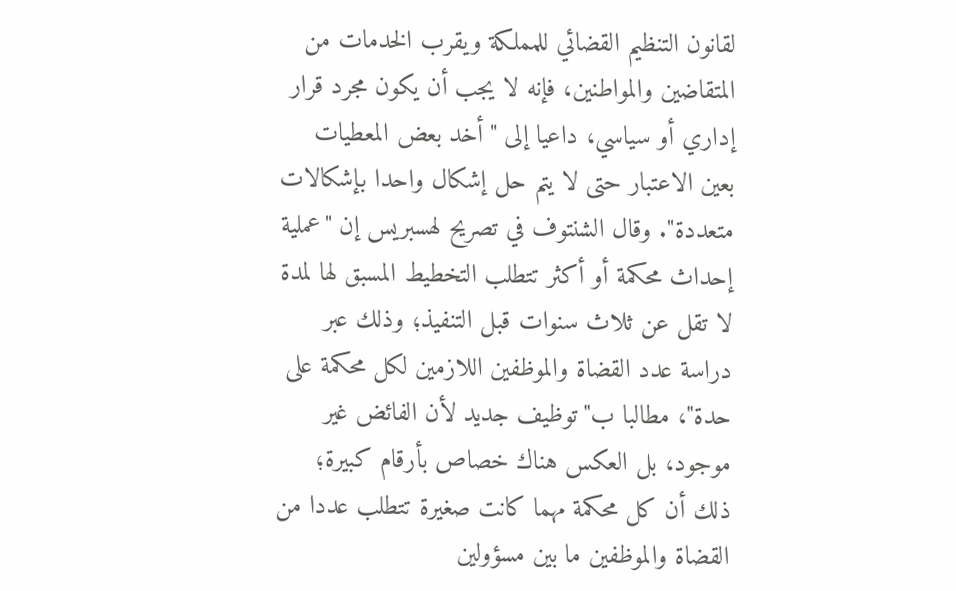لقانون التنظيم القضائي للمملكة ويقرب الخدمات من المتقاضين والمواطنين، فإنه لا يجب أن يكون مجرد قرار إداري أو سياسي، داعيا إلى "أخد بعض المعطيات بعين الاعتبار حتى لا يتم حل إشكال واحدا بإشكالات متعددة". وقال الشنتوف في تصريح لهسبريس إن "عملية إحداث محكمة أو أكثر تتطلب التخطيط المسبق لها لمدة لا تقل عن ثلاث سنوات قبل التنفيذ؛ وذلك عبر دراسة عدد القضاة والموظفين اللازمين لكل محكمة على حدة"، مطالبا ب"توظيف جديد لأن الفائض غير موجود، بل العكس هناك خصاص بأرقام كبيرة؛ ذلك أن كل محكمة مهما كانت صغيرة تتطلب عددا من القضاة والموظفين ما بين مسؤولين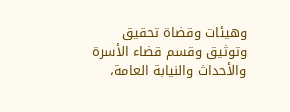وهيئات وقضاة تحقيق وتوثيق وقسم قضاء الأسرة والأحداث والنيابة العامة،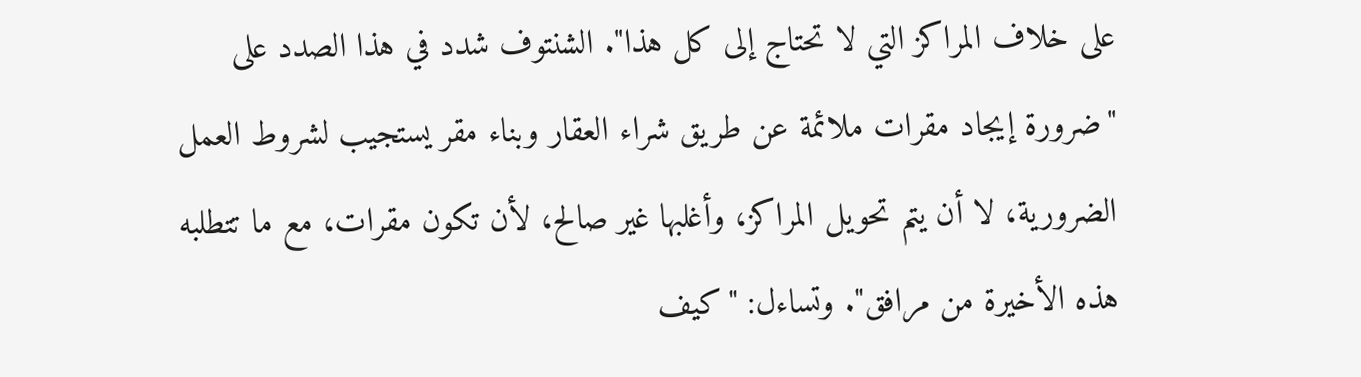على خلاف المراكز التي لا تحتاج إلى كل هذا". الشنتوف شدد في هذا الصدد على "ضرورة إيجاد مقرات ملائمة عن طريق شراء العقار وبناء مقر يستجيب لشروط العمل الضرورية، لا أن يتم تحويل المراكز، وأغلبها غير صالح، لأن تكون مقرات، مع ما تتطلبه هذه الأخيرة من مرافق". وتساءل: "كيف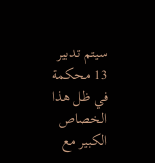سيتم تدبير 13 محكمة في ظل هذا الخصاص الكبير مع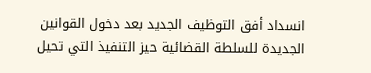انسداد أفق التوظيف الجديد بعد دخول القوانين الجديدة للسلطة القضائية حيز التنفيذ التي تحيل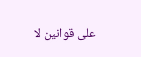على قوانين لا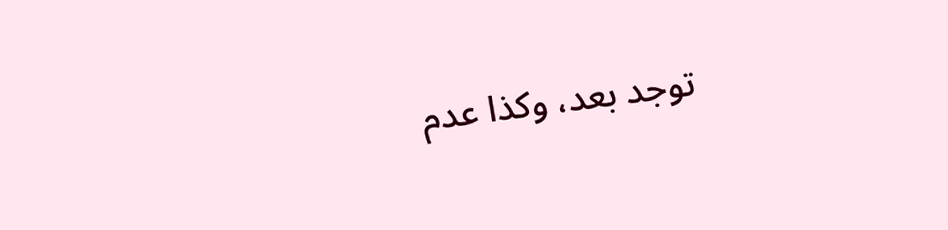توجد بعد، وكذا عدم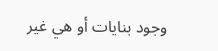وجود بنايات أو هي غير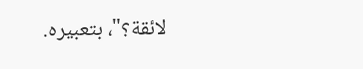لائقة؟"، بتعبيره.